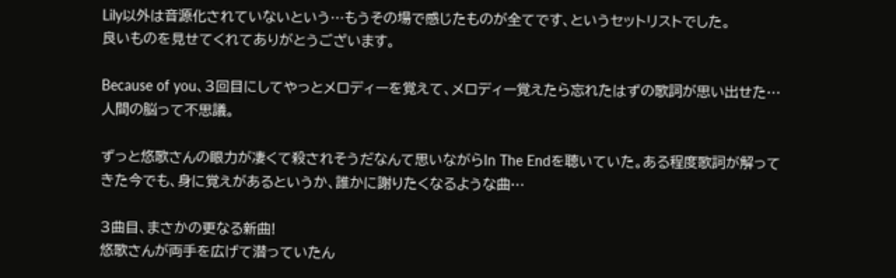Lily以外は音源化されていないという…もうその場で感じたものが全てです、というセットリストでした。
良いものを見せてくれてありがとうございます。

Because of you、3回目にしてやっとメロディーを覚えて、メロディー覚えたら忘れたはずの歌詞が思い出せた…人間の脳って不思議。

ずっと悠歌さんの眼力が凄くて殺されそうだなんて思いながらIn The Endを聴いていた。ある程度歌詞が解ってきた今でも、身に覚えがあるというか、誰かに謝りたくなるような曲…

3曲目、まさかの更なる新曲!
悠歌さんが両手を広げて潜っていたん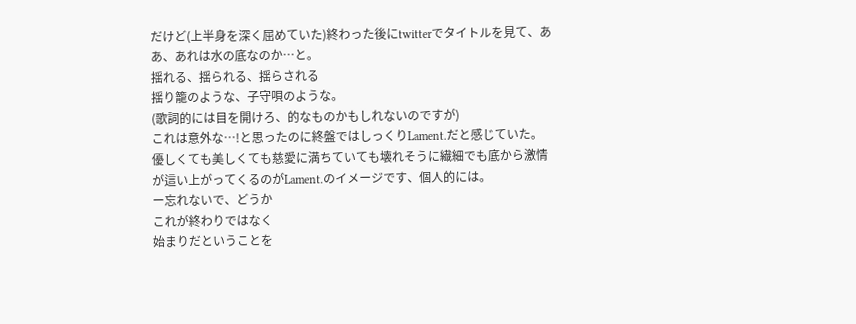だけど(上半身を深く屈めていた)終わった後にtwitterでタイトルを見て、ああ、あれは水の底なのか…と。
揺れる、揺られる、揺らされる
揺り籠のような、子守唄のような。
(歌詞的には目を開けろ、的なものかもしれないのですが)
これは意外な…!と思ったのに終盤ではしっくりLament.だと感じていた。
優しくても美しくても慈愛に満ちていても壊れそうに繊細でも底から激情が這い上がってくるのがLament.のイメージです、個人的には。
ー忘れないで、どうか
これが終わりではなく
始まりだということを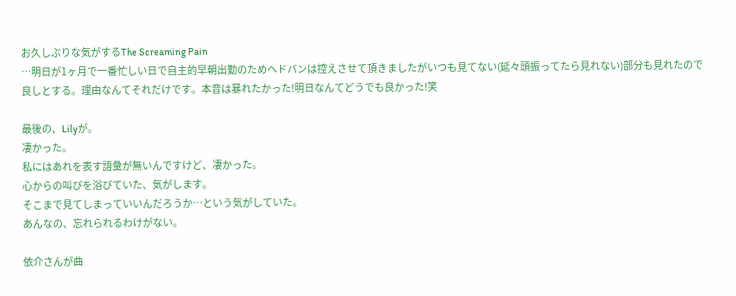お久しぶりな気がするThe Screaming Pain
…明日が1ヶ月で一番忙しい日で自主的早朝出勤のためヘドバンは控えさせて頂きましたがいつも見てない(延々頭振ってたら見れない)部分も見れたので良しとする。理由なんてそれだけです。本音は暴れたかった!明日なんてどうでも良かった!笑

最後の、Lilyが。
凄かった。
私にはあれを表す語彙が無いんですけど、凄かった。
心からの叫びを浴びていた、気がします。
そこまで見てしまっていいんだろうか…という気がしていた。
あんなの、忘れられるわけがない。

依介さんが曲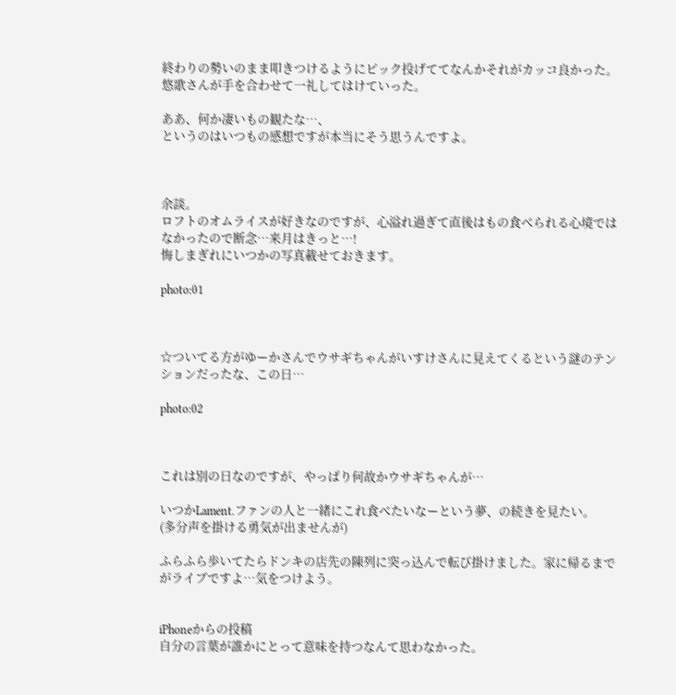終わりの勢いのまま叩きつけるようにピック投げててなんかそれがカッコ良かった。悠歌さんが手を合わせて一礼してはけていった。

ああ、何か凄いもの観たな…、
というのはいつもの感想ですが本当にそう思うんですよ。



余談。
ロフトのオムライスが好きなのですが、心溢れ過ぎて直後はもの食べられる心境ではなかったので断念…来月はきっと…!
悔しまぎれにいつかの写真載せておきます。

photo:01



☆ついてる方がゆーかさんでウサギちゃんがいすけさんに見えてくるという謎のテンションだったな、この日…

photo:02



これは別の日なのですが、やっぱり何故かウサギちゃんが…

いつかLament.ファンの人と一緒にこれ食べたいなーという夢、の続きを見たい。
(多分声を掛ける勇気が出ませんが)

ふらふら歩いてたらドンキの店先の陳列に突っ込んで転び掛けました。家に帰るまでがライブですよ…気をつけよう。


iPhoneからの投稿
自分の言葉が誰かにとって意味を持つなんて思わなかった。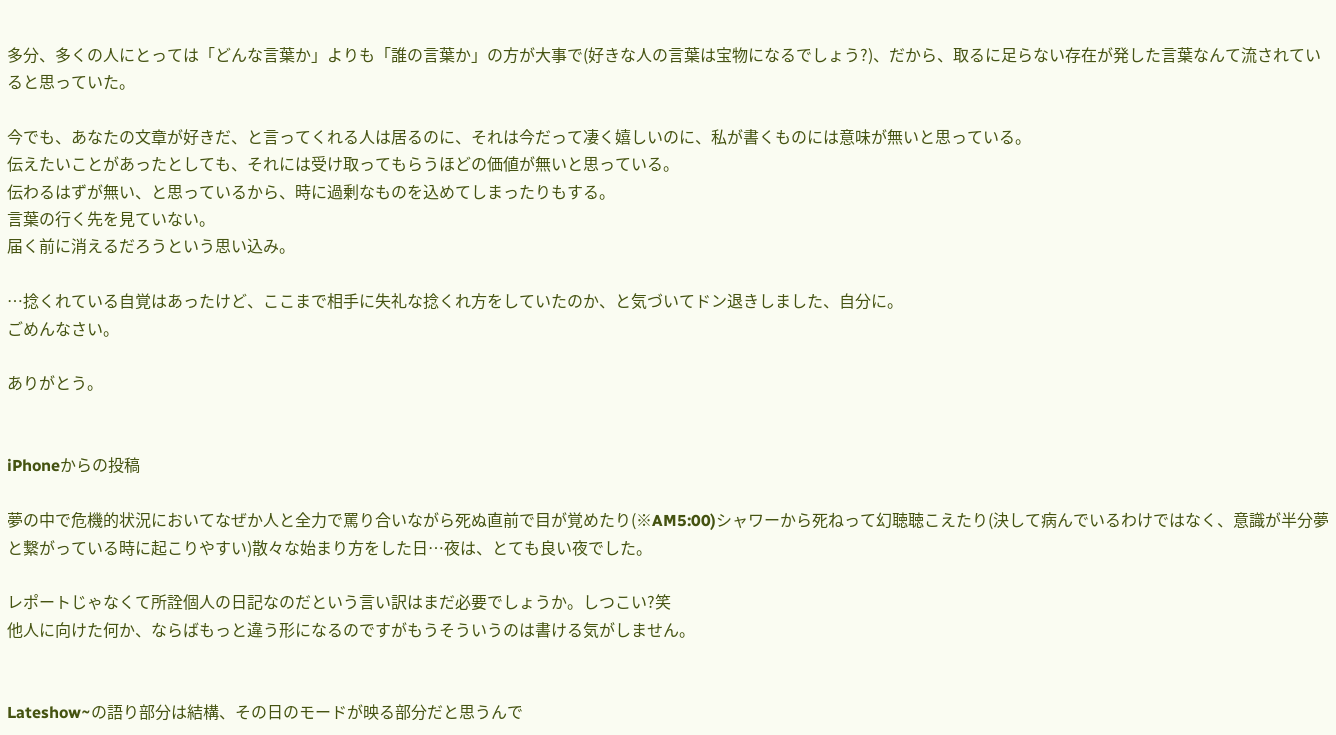多分、多くの人にとっては「どんな言葉か」よりも「誰の言葉か」の方が大事で(好きな人の言葉は宝物になるでしょう?)、だから、取るに足らない存在が発した言葉なんて流されていると思っていた。

今でも、あなたの文章が好きだ、と言ってくれる人は居るのに、それは今だって凄く嬉しいのに、私が書くものには意味が無いと思っている。
伝えたいことがあったとしても、それには受け取ってもらうほどの価値が無いと思っている。
伝わるはずが無い、と思っているから、時に過剰なものを込めてしまったりもする。
言葉の行く先を見ていない。
届く前に消えるだろうという思い込み。

…捻くれている自覚はあったけど、ここまで相手に失礼な捻くれ方をしていたのか、と気づいてドン退きしました、自分に。
ごめんなさい。

ありがとう。


iPhoneからの投稿

夢の中で危機的状況においてなぜか人と全力で罵り合いながら死ぬ直前で目が覚めたり(※AM5:00)シャワーから死ねって幻聴聴こえたり(決して病んでいるわけではなく、意識が半分夢と繋がっている時に起こりやすい)散々な始まり方をした日…夜は、とても良い夜でした。

レポートじゃなくて所詮個人の日記なのだという言い訳はまだ必要でしょうか。しつこい?笑
他人に向けた何か、ならばもっと違う形になるのですがもうそういうのは書ける気がしません。


Lateshow~の語り部分は結構、その日のモードが映る部分だと思うんで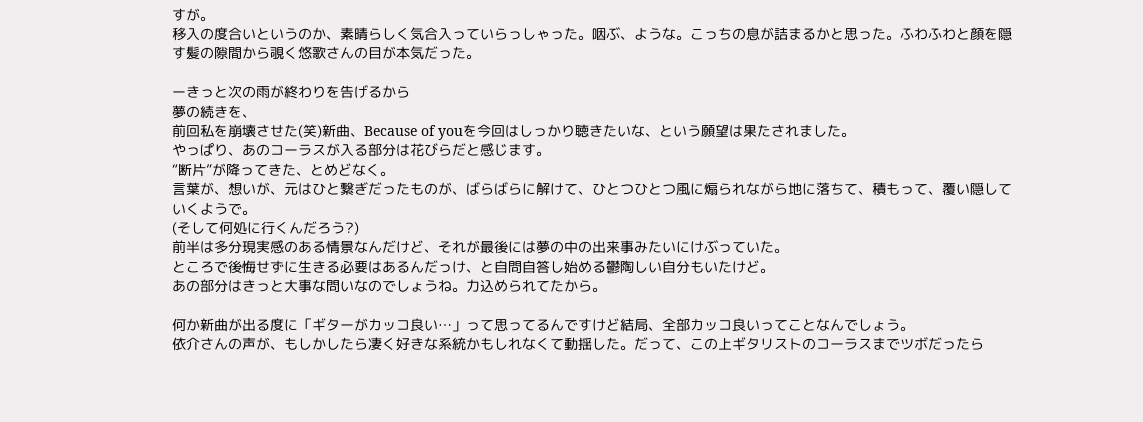すが。
移入の度合いというのか、素晴らしく気合入っていらっしゃった。咽ぶ、ような。こっちの息が詰まるかと思った。ふわふわと顔を隠す髪の隙間から覗く悠歌さんの目が本気だった。

ーきっと次の雨が終わりを告げるから
夢の続きを、
前回私を崩壊させた(笑)新曲、Because of youを今回はしっかり聴きたいな、という願望は果たされました。
やっぱり、あのコーラスが入る部分は花びらだと感じます。
“断片”が降ってきた、とめどなく。
言葉が、想いが、元はひと繋ぎだったものが、ばらばらに解けて、ひとつひとつ風に煽られながら地に落ちて、積もって、覆い隠していくようで。
(そして何処に行くんだろう?)
前半は多分現実感のある情景なんだけど、それが最後には夢の中の出来事みたいにけぶっていた。
ところで後悔せずに生きる必要はあるんだっけ、と自問自答し始める鬱陶しい自分もいたけど。
あの部分はきっと大事な問いなのでしょうね。力込められてたから。

何か新曲が出る度に「ギターがカッコ良い…」って思ってるんですけど結局、全部カッコ良いってことなんでしょう。
依介さんの声が、もしかしたら凄く好きな系統かもしれなくて動揺した。だって、この上ギタリストのコーラスまでツボだったら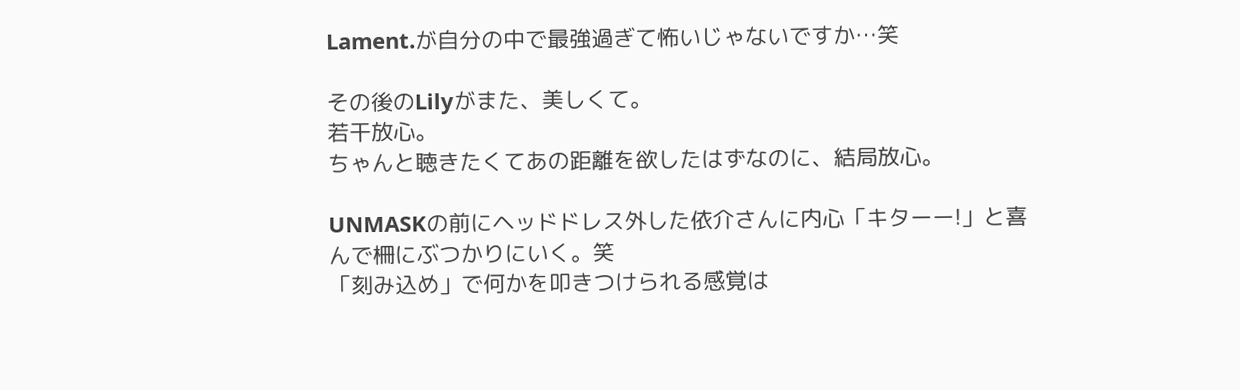Lament.が自分の中で最強過ぎて怖いじゃないですか…笑

その後のLilyがまた、美しくて。
若干放心。
ちゃんと聴きたくてあの距離を欲したはずなのに、結局放心。

UNMASKの前にヘッドドレス外した依介さんに内心「キターー!」と喜んで柵にぶつかりにいく。笑
「刻み込め」で何かを叩きつけられる感覚は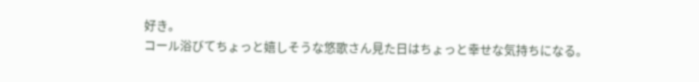好き。
コール浴びてちょっと嬉しそうな悠歌さん見た日はちょっと幸せな気持ちになる。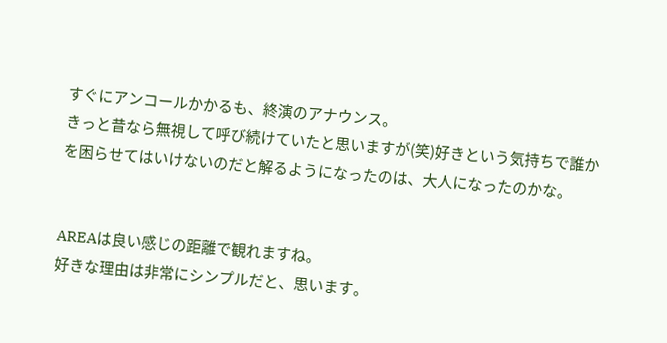すぐにアンコールかかるも、終演のアナウンス。
きっと昔なら無視して呼び続けていたと思いますが(笑)好きという気持ちで誰かを困らせてはいけないのだと解るようになったのは、大人になったのかな。


AREAは良い感じの距離で観れますね。
好きな理由は非常にシンプルだと、思います。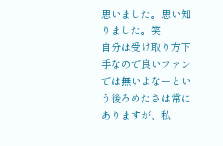思いました。思い知りました。笑
自分は受け取り方下手なので良いファンでは無いよなーという後ろめたさは常にありますが、私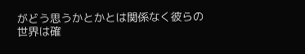がどう思うかとかとは関係なく彼らの世界は確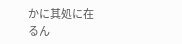かに其処に在るん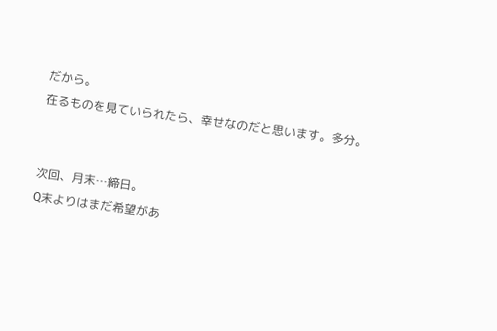だから。
在るものを見ていられたら、幸せなのだと思います。多分。


次回、月末…締日。
Q末よりはまだ希望があ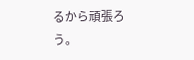るから頑張ろう。